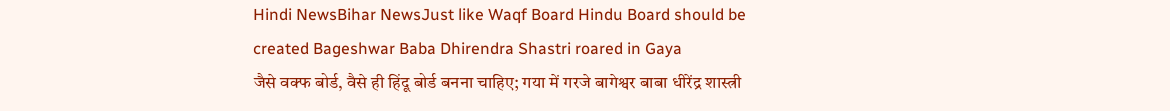Hindi NewsBihar NewsJust like Waqf Board Hindu Board should be created Bageshwar Baba Dhirendra Shastri roared in Gaya
जैसे वक्फ बोर्ड, वैसे ही हिंदू बोर्ड बनना चाहिए; गया में गरजे बागेश्वर बाबा धीरेंद्र शास्त्री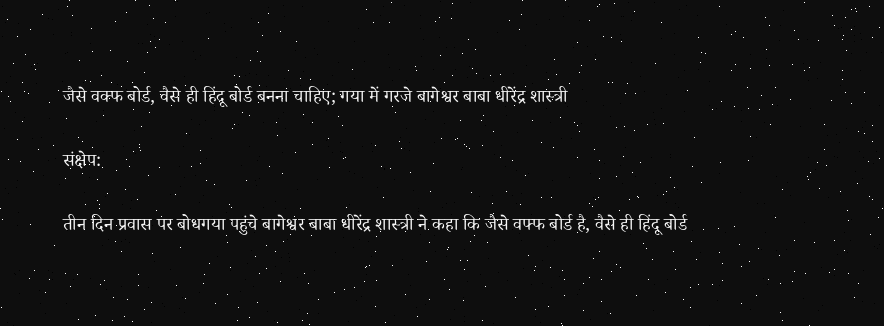जैसे वक्फ बोर्ड, वैसे ही हिंदू बोर्ड बनना चाहिए; गया में गरजे बागेश्वर बाबा धीरेंद्र शास्त्री

संक्षेप:

तीन दिन प्रवास पर बोधगया पहुंचे बागेश्वर बाबा धीरेंद्र शास्त्री ने कहा कि जैसे वफ्फ बोर्ड है, वैसे ही हिंदू बोर्ड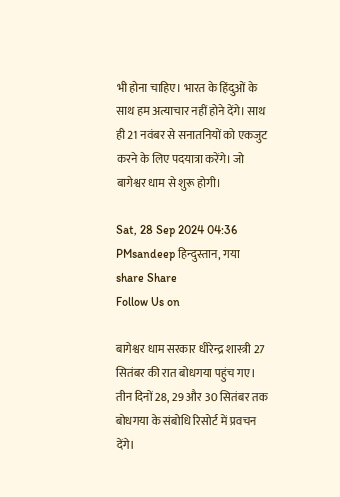भी होना चाहिए। भारत के हिंदुओं के साथ हम अत्याचार नहीं होने देंगे। साथ ही 21 नवंबर से सनातनियों को एकजुट करने के लिए पदयात्रा करेंगे। जो बागेश्वर धाम से शुरू होगी।

Sat, 28 Sep 2024 04:36 PMsandeep हिन्दुस्तान, गया
share Share
Follow Us on

बागेश्वर धाम सरकार धीरेन्द्र शास्त्री 27 सितंबर की रात बोधगया पहुंच गए। तीन दिनों 28, 29 और 30 सितंबर तक बोधगया के संबोधि रिसोर्ट में प्रवचन देंगे।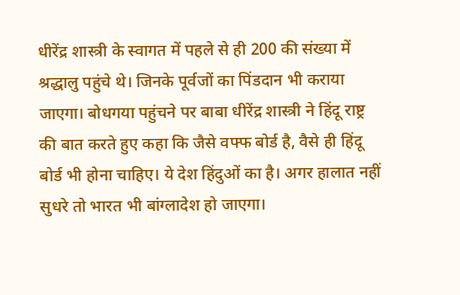धीरेंद्र शास्त्री के स्वागत में पहले से ही 200 की संख्या में श्रद्धालु पहुंचे थे। जिनके पूर्वजों का पिंडदान भी कराया जाएगा। बोधगया पहुंचने पर बाबा धीरेंद्र शास्त्री ने हिंदू राष्ट्र की बात करते हुए कहा कि जैसे वफ्फ बोर्ड है, वैसे ही हिंदू बोर्ड भी होना चाहिए। ये देश हिंदुओं का है। अगर हालात नहीं सुधरे तो भारत भी बांग्लादेश हो जाएगा।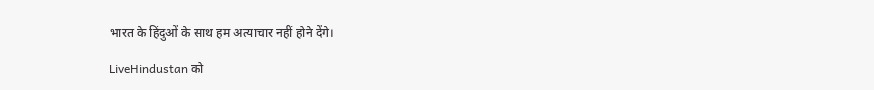भारत के हिंदुओं के साथ हम अत्याचार नहीं होने देंगे।

LiveHindustan को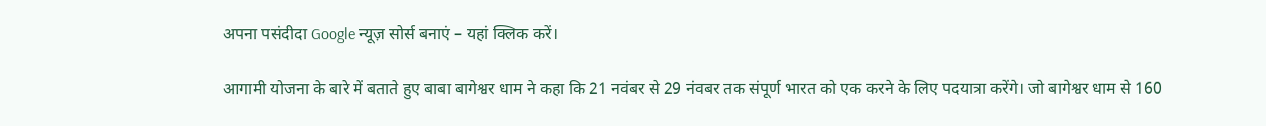अपना पसंदीदा Google न्यूज़ सोर्स बनाएं – यहां क्लिक करें।

आगामी योजना के बारे में बताते हुए बाबा बागेश्वर धाम ने कहा कि 21 नवंबर से 29 नंवबर तक संपूर्ण भारत को एक करने के लिए पदयात्रा करेंगे। जो बागेश्वर धाम से 160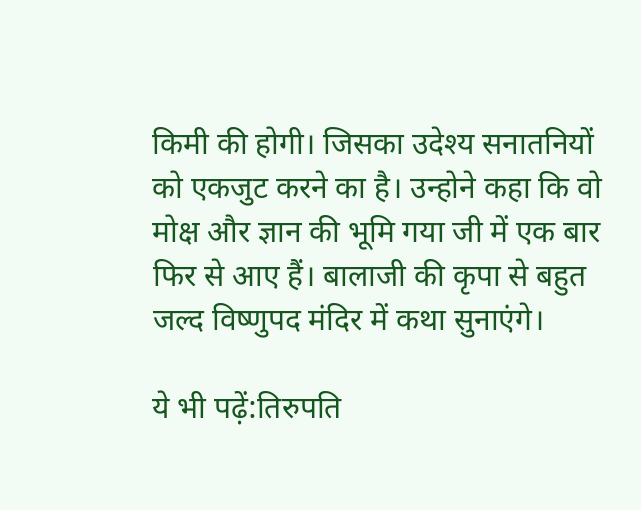किमी की होगी। जिसका उदेश्य सनातनियों को एकजुट करने का है। उन्होने कहा कि वो मोक्ष और ज्ञान की भूमि गया जी में एक बार फिर से आए हैं। बालाजी की कृपा से बहुत जल्द विष्णुपद मंदिर में कथा सुनाएंगे।

ये भी पढ़ें:तिरुपति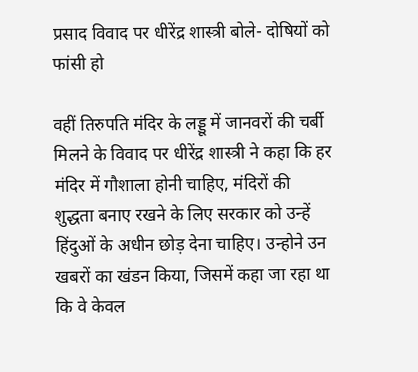प्रसाद विवाद पर धीरेंद्र शास्त्री बोले- दोषियों को फांसी हो

वहीं तिरुपति मंदिर के लड्डू में जानवरों की चर्बी मिलने के विवाद पर धीरेंद्र शास्त्री ने कहा कि हर मंदिर में गौशाला होनी चाहिए, मंदिरों की शुद्धता बनाए रखने के लिए सरकार को उन्हें हिंदुओं के अधीन छोड़ देना चाहिए। उन्होने उन खबरों का खंडन किया, जिसमें कहा जा रहा था कि वे केवल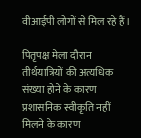वीआईपी लोगों से मिल रहे हैं।

पितृपक्ष मेला दौरान तीर्थयात्रियों की अत्यधिक संख्या होने के कारण प्रशासनिक स्वीकृति नहीं मिलने के कारण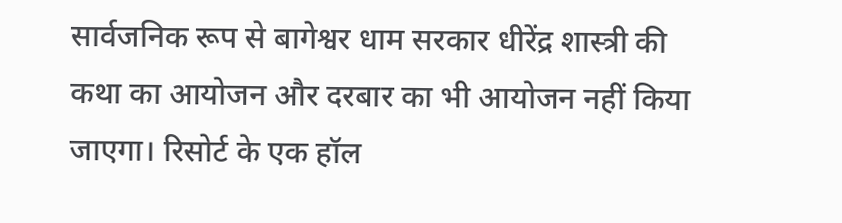सार्वजनिक रूप से बागेश्वर धाम सरकार धीरेंद्र शास्त्री की कथा का आयोजन और दरबार का भी आयोजन नहीं किया जाएगा। रिसोर्ट के एक हॉल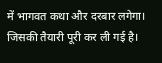में भागवत कथा और दरबार लगेगा। जिसकी तैयारी पूरी कर ली गई है।